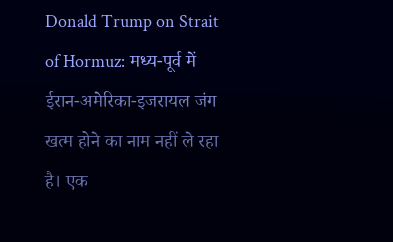Donald Trump on Strait of Hormuz: मध्य-पूर्व में ईरान-अमेरिका-इजरायल जंग खत्म होने का नाम नहीं ले रहा है। एक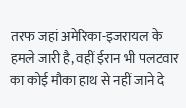तरफ जहां अमेरिका-इजरायल के हमले जारी है, वहीं ईरान भी पलटवार का कोई मौका हाथ से नहीं जाने दे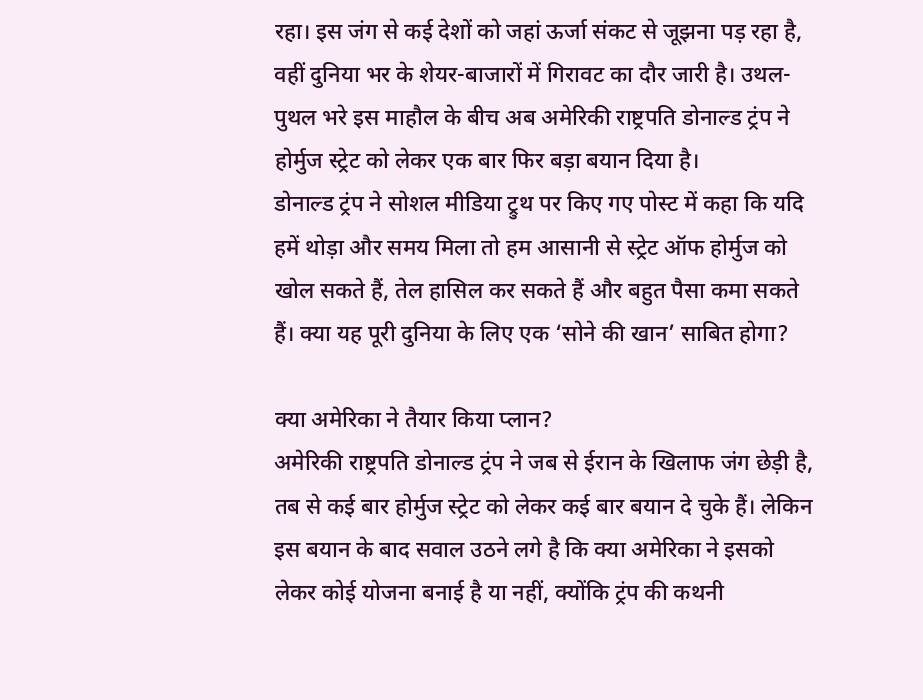रहा। इस जंग से कई देशों को जहां ऊर्जा संकट से जूझना पड़ रहा है, वहीं दुनिया भर के शेयर-बाजारों में गिरावट का दौर जारी है। उथल-पुथल भरे इस माहौल के बीच अब अमेरिकी राष्ट्रपति डोनाल्ड ट्रंप ने होर्मुज स्ट्रेट को लेकर एक बार फिर बड़ा बयान दिया है।
डोनाल्ड ट्रंप ने सोशल मीडिया ट्रुथ पर किए गए पोस्ट में कहा कि यदि हमें थोड़ा और समय मिला तो हम आसानी से स्ट्रेट ऑफ होर्मुज को खोल सकते हैं, तेल हासिल कर सकते हैं और बहुत पैसा कमा सकते हैं। क्या यह पूरी दुनिया के लिए एक ‘सोने की खान’ साबित होगा?

क्या अमेरिका ने तैयार किया प्लान?
अमेरिकी राष्ट्रपति डोनाल्ड ट्रंप ने जब से ईरान के खिलाफ जंग छेड़ी है, तब से कई बार होर्मुज स्ट्रेट को लेकर कई बार बयान दे चुके हैं। लेकिन इस बयान के बाद सवाल उठने लगे है कि क्या अमेरिका ने इसको लेकर कोई योजना बनाई है या नहीं, क्योंकि ट्रंप की कथनी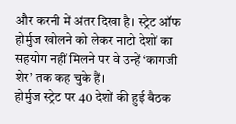और करनी में अंतर दिखा है। स्ट्रेट ऑफ होर्मुज खोलने को लेकर नाटो देशों का सहयोग नहीं मिलने पर वे उन्हें ‘कागजी शेर’ तक कह चुके हैं।
होर्मुज स्ट्रेट पर 40 देशों की हुई बैठक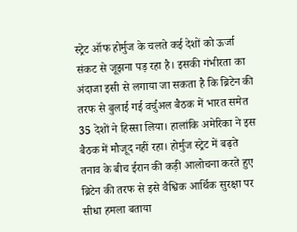स्ट्रेट ऑफ होर्मुज के चलते कई देशों को ऊर्जा संकट से जूझना पड़ रहा है। इसकी गंभीरता का अंदाजा इसी से लगाया जा सकता है कि ब्रिटेन की तरफ से बुलाई गई वर्चुअल बैठक में भारत समेत 35 देशों ने हिस्सा लिया। हालांकि अमेरिका ने इस बैठक में मौजूद नहीं रहा। होर्मुज स्ट्रेट में बढ़ते तनाव के बीच ईरान की कड़ी आलोचना करते हुए ब्रिटेन की तरफ से इसे वैश्विक आर्थिक सुरक्षा पर सीधा हमला बताया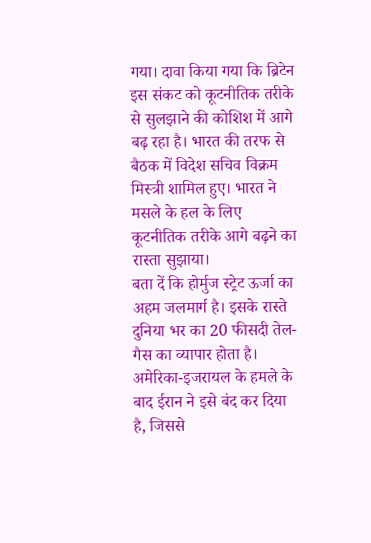गया। दावा किया गया कि ब्रिटेन इस संकट को कूटनीतिक तरीके से सुलझाने की कोशिश में आगे बढ़ रहा है। भारत की तरफ से बैठक में विदेश सचिव विक्रम मिस्त्री शामिल हुए। भारत ने मसले के हल के लिए कूटनीतिक तरीके आगे बढ़ने का रास्ता सुझाया।
बता दें कि होर्मुज स्ट्रेट ऊर्जा का अहम जलमार्ग है। इसके रास्ते दुनिया भर का 20 फीसदी तेल-गैस का व्यापार होता है। अमेरिका-इजरायल के हमले के बाद ईरान ने इसे बंद कर दिया है, जिससे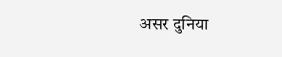असर दुनिया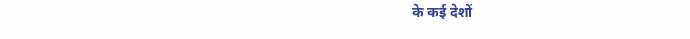के कई देशों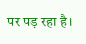पर पड़ रहा है।